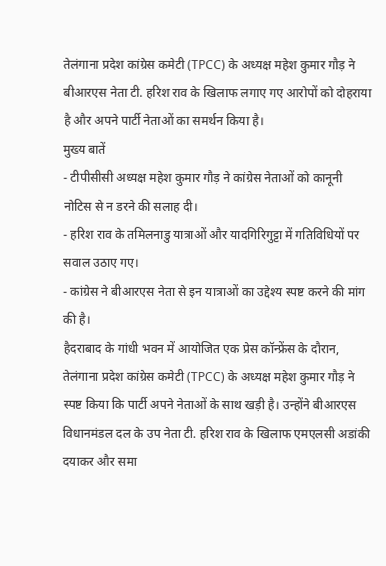तेलंगाना प्रदेश कांग्रेस कमेटी (TPCC) के अध्यक्ष महेश कुमार गौड़ ने बीआरएस नेता टी. हरिश राव के खिलाफ लगाए गए आरोपों को दोहराया है और अपने पार्टी नेताओं का समर्थन किया है।
मुख्य बातें
- टीपीसीसी अध्यक्ष महेश कुमार गौड़ ने कांग्रेस नेताओं को कानूनी नोटिस से न डरने की सलाह दी।
- हरिश राव के तमिलनाडु यात्राओं और यादगिरिगुट्टा में गतिविधियों पर सवाल उठाए गए।
- कांग्रेस ने बीआरएस नेता से इन यात्राओं का उद्देश्य स्पष्ट करने की मांग की है।
हैदराबाद के गांधी भवन में आयोजित एक प्रेस कॉन्फ्रेंस के दौरान, तेलंगाना प्रदेश कांग्रेस कमेटी (TPCC) के अध्यक्ष महेश कुमार गौड़ ने स्पष्ट किया कि पार्टी अपने नेताओं के साथ खड़ी है। उन्होंने बीआरएस विधानमंडल दल के उप नेता टी. हरिश राव के खिलाफ एमएलसी अडांकी दयाकर और समा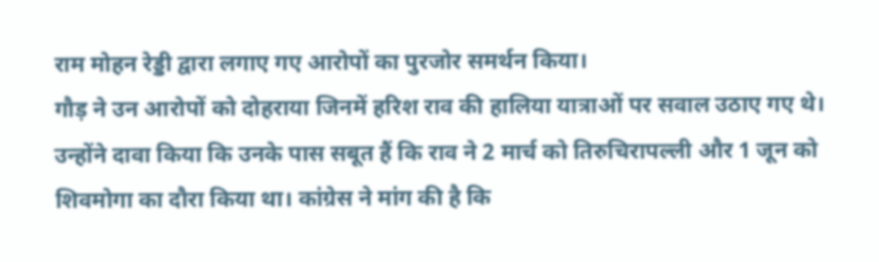राम मोहन रेड्डी द्वारा लगाए गए आरोपों का पुरजोर समर्थन किया।
गौड़ ने उन आरोपों को दोहराया जिनमें हरिश राव की हालिया यात्राओं पर सवाल उठाए गए थे। उन्होंने दावा किया कि उनके पास सबूत हैं कि राव ने 2 मार्च को तिरुचिरापल्ली और 1 जून को शिवमोगा का दौरा किया था। कांग्रेस ने मांग की है कि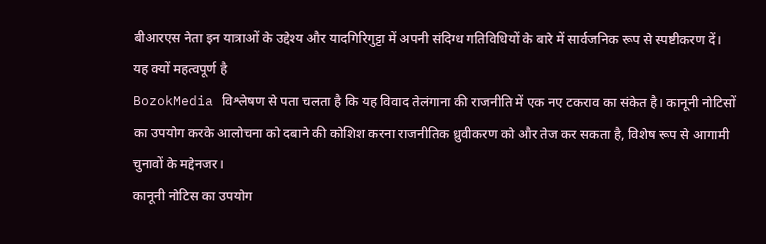बीआरएस नेता इन यात्राओं के उद्देश्य और यादगिरिगुट्टा में अपनी संदिग्ध गतिविधियों के बारे में सार्वजनिक रूप से स्पष्टीकरण दें।
यह क्यों महत्वपूर्ण है
BozokMedia विश्लेषण से पता चलता है कि यह विवाद तेलंगाना की राजनीति में एक नए टकराव का संकेत है। कानूनी नोटिसों का उपयोग करके आलोचना को दबाने की कोशिश करना राजनीतिक ध्रुवीकरण को और तेज कर सकता है, विशेष रूप से आगामी चुनावों के मद्देनजर।
कानूनी नोटिस का उपयोग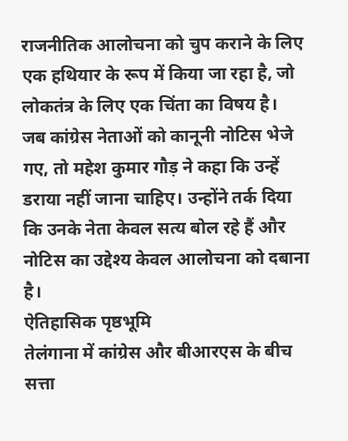राजनीतिक आलोचना को चुप कराने के लिए एक हथियार के रूप में किया जा रहा है, जो लोकतंत्र के लिए एक चिंता का विषय है।
जब कांग्रेस नेताओं को कानूनी नोटिस भेजे गए, तो महेश कुमार गौड़ ने कहा कि उन्हें डराया नहीं जाना चाहिए। उन्होंने तर्क दिया कि उनके नेता केवल सत्य बोल रहे हैं और नोटिस का उद्देश्य केवल आलोचना को दबाना है।
ऐतिहासिक पृष्ठभूमि
तेलंगाना में कांग्रेस और बीआरएस के बीच सत्ता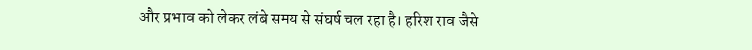और प्रभाव को लेकर लंबे समय से संघर्ष चल रहा है। हरिश राव जैसे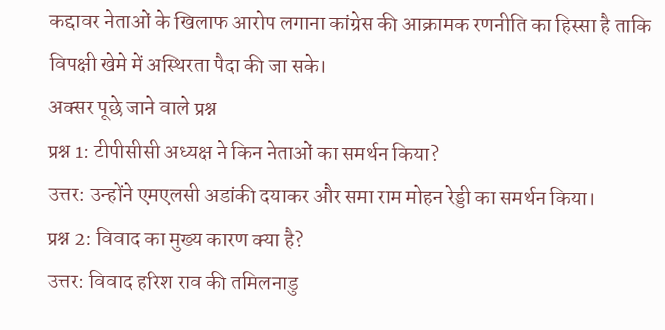कद्दावर नेताओं के खिलाफ आरोप लगाना कांग्रेस की आक्रामक रणनीति का हिस्सा है ताकि विपक्षी खेमे में अस्थिरता पैदा की जा सके।
अक्सर पूछे जाने वाले प्रश्न
प्रश्न 1: टीपीसीसी अध्यक्ष ने किन नेताओं का समर्थन किया?
उत्तर: उन्होंने एमएलसी अडांकी दयाकर और समा राम मोहन रेड्डी का समर्थन किया।
प्रश्न 2: विवाद का मुख्य कारण क्या है?
उत्तर: विवाद हरिश राव की तमिलनाडु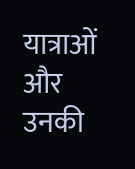यात्राओं और उनकी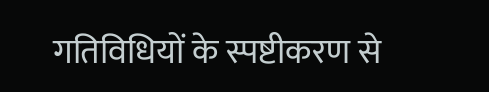गतिविधियों के स्पष्टीकरण से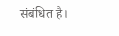संबंधित है।